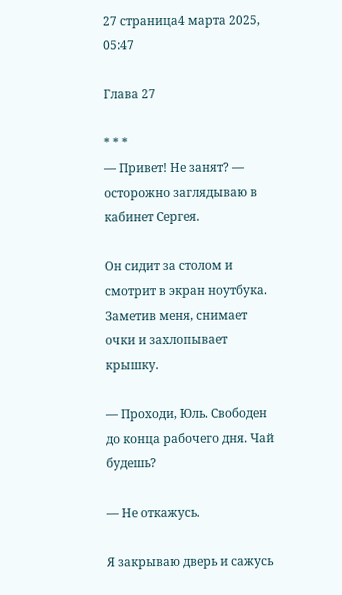27 страница4 марта 2025, 05:47

Глава 27

* * *
— Привет! Не занят? — осторожно заглядываю в кабинет Сергея.

Он сидит за столом и смотрит в экран ноутбука. Заметив меня, снимает очки и захлопывает крышку.

— Проходи, Юль. Свободен до конца рабочего дня. Чай будешь?

— Не откажусь.

Я закрываю дверь и сажусь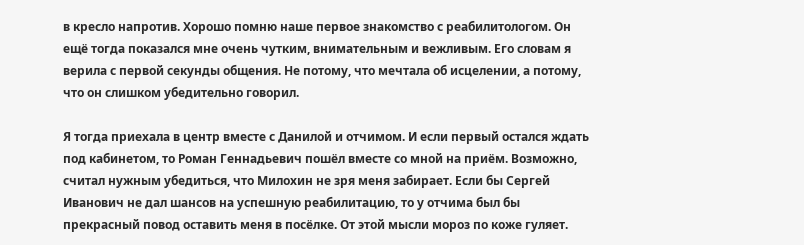в кресло напротив. Хорошо помню наше первое знакомство с реабилитологом. Он ещё тогда показался мне очень чутким, внимательным и вежливым. Его словам я верила с первой секунды общения. Не потому, что мечтала об исцелении, а потому, что он слишком убедительно говорил.

Я тогда приехала в центр вместе с Данилой и отчимом. И если первый остался ждать под кабинетом, то Роман Геннадьевич пошёл вместе со мной на приём. Возможно, считал нужным убедиться, что Милохин не зря меня забирает. Если бы Сергей Иванович не дал шансов на успешную реабилитацию, то у отчима был бы прекрасный повод оставить меня в посёлке. От этой мысли мороз по коже гуляет.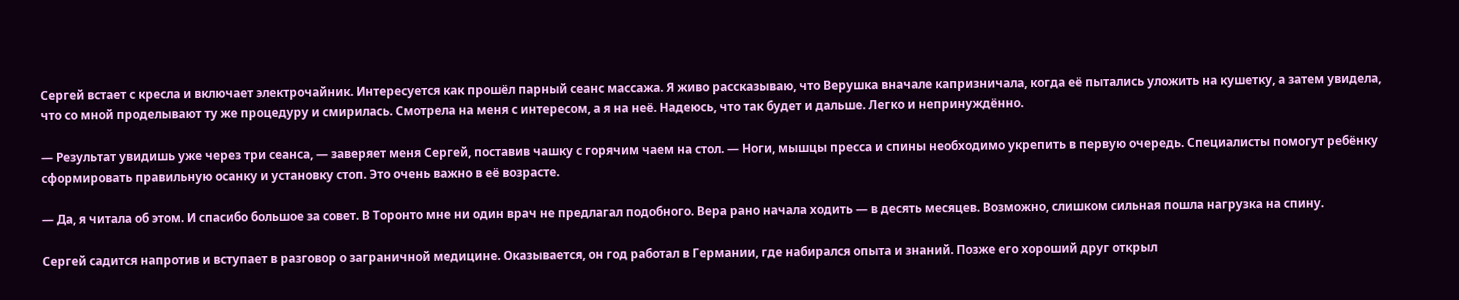Сергей встает с кресла и включает электрочайник. Интересуется как прошёл парный сеанс массажа. Я живо рассказываю, что Верушка вначале капризничала, когда её пытались уложить на кушетку, а затем увидела, что со мной проделывают ту же процедуру и смирилась. Смотрела на меня с интересом, а я на неё. Надеюсь, что так будет и дальше. Легко и непринуждённо.

— Результат увидишь уже через три сеанса, — заверяет меня Сергей, поставив чашку с горячим чаем на стол. — Ноги, мышцы пресса и спины необходимо укрепить в первую очередь. Специалисты помогут ребёнку сформировать правильную осанку и установку стоп. Это очень важно в её возрасте.

— Да, я читала об этом. И спасибо большое за совет. В Торонто мне ни один врач не предлагал подобного. Вера рано начала ходить — в десять месяцев. Возможно, слишком сильная пошла нагрузка на спину.

Сергей садится напротив и вступает в разговор о заграничной медицине. Оказывается, он год работал в Германии, где набирался опыта и знаний. Позже его хороший друг открыл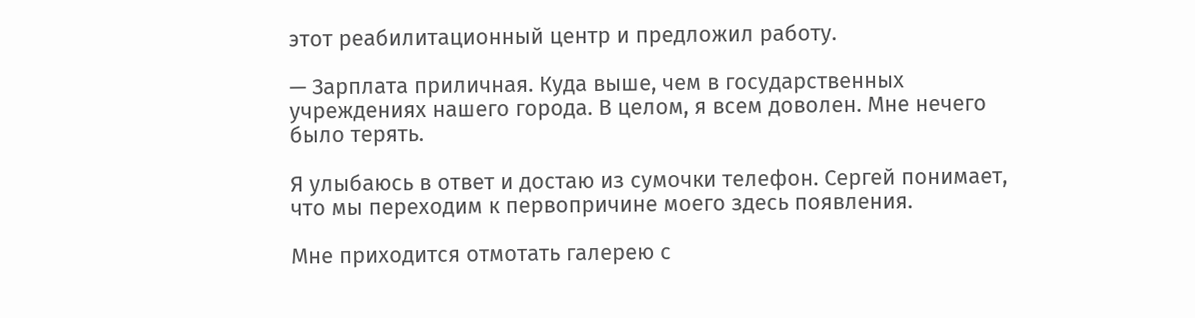этот реабилитационный центр и предложил работу.

— Зарплата приличная. Куда выше, чем в государственных учреждениях нашего города. В целом, я всем доволен. Мне нечего было терять.

Я улыбаюсь в ответ и достаю из сумочки телефон. Сергей понимает, что мы переходим к первопричине моего здесь появления.

Мне приходится отмотать галерею с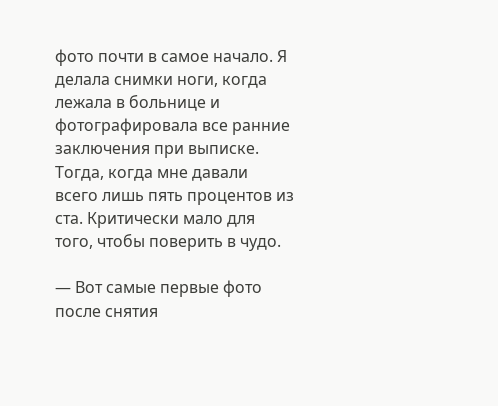фото почти в самое начало. Я делала снимки ноги, когда лежала в больнице и фотографировала все ранние заключения при выписке. Тогда, когда мне давали всего лишь пять процентов из ста. Критически мало для того, чтобы поверить в чудо.

— Вот самые первые фото после снятия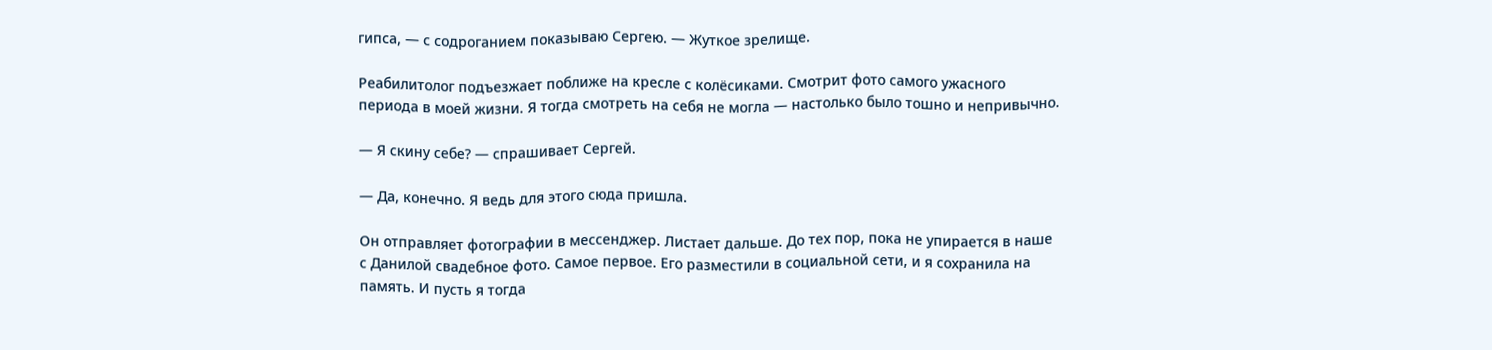гипса, — с содроганием показываю Сергею. — Жуткое зрелище.

Реабилитолог подъезжает поближе на кресле с колёсиками. Смотрит фото самого ужасного периода в моей жизни. Я тогда смотреть на себя не могла — настолько было тошно и непривычно.

— Я скину себе? — спрашивает Сергей.

— Да, конечно. Я ведь для этого сюда пришла.

Он отправляет фотографии в мессенджер. Листает дальше. До тех пор, пока не упирается в наше с Данилой свадебное фото. Самое первое. Его разместили в социальной сети, и я сохранила на память. И пусть я тогда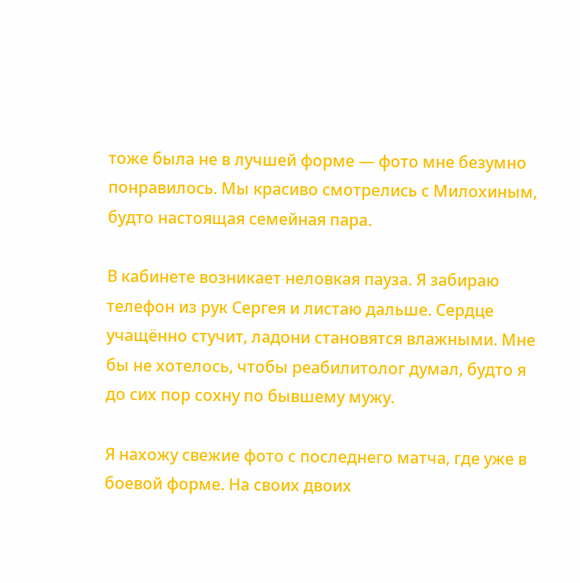тоже была не в лучшей форме — фото мне безумно понравилось. Мы красиво смотрелись с Милохиным, будто настоящая семейная пара.

В кабинете возникает неловкая пауза. Я забираю телефон из рук Сергея и листаю дальше. Сердце учащённо стучит, ладони становятся влажными. Мне бы не хотелось, чтобы реабилитолог думал, будто я до сих пор сохну по бывшему мужу.

Я нахожу свежие фото с последнего матча, где уже в боевой форме. На своих двоих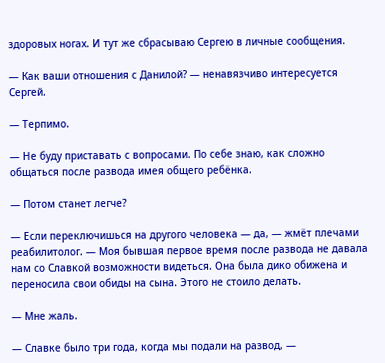здоровых ногах. И тут же сбрасываю Сергею в личные сообщения.

— Как ваши отношения с Данилой? — ненавязчиво интересуется Сергей.

— Терпимо.

— Не буду приставать с вопросами. По себе знаю, как сложно общаться после развода имея общего ребёнка.

— Потом станет легче?

— Если переключишься на другого человека — да, — жмёт плечами реабилитолог. — Моя бывшая первое время после развода не давала нам со Славкой возможности видеться. Она была дико обижена и переносила свои обиды на сына. Этого не стоило делать.

— Мне жаль.

— Славке было три года, когда мы подали на развод, —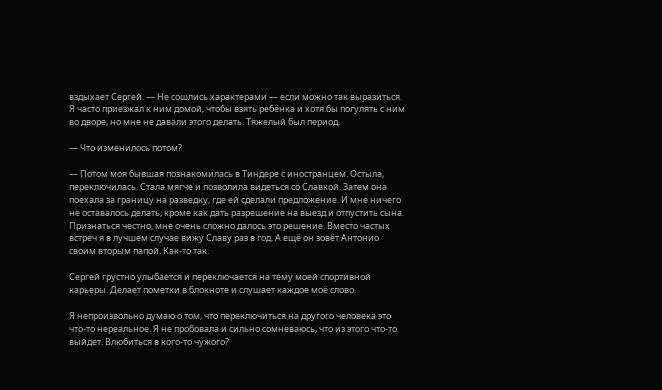вздыхает Сергей. — Не сошлись характерами — если можно так выразиться. Я часто приезжал к ним домой, чтобы взять ребёнка и хотя бы погулять с ним во дворе, но мне не давали этого делать. Тяжелый был период.

— Что изменилось потом?

— Потом моя бывшая познакомилась в Тиндере с иностранцем. Остыла, переключилась. Стала мягче и позволила видеться со Славкой. Затем она поехала за границу на разведку, где ей сделали предложение. И мне ничего не оставалось делать, кроме как дать разрешение на выезд и отпустить сына. Признаться честно, мне очень сложно далось это решение. Вместо частых встреч я в лучшем случае вижу Славу раз в год. А ещё он зовёт Антонио своим вторым папой. Как-то так.

Сергей грустно улыбается и переключается на тему моей спортивной карьеры. Делает пометки в блокноте и слушает каждое моё слово.

Я непроизвольно думаю о том, что переключиться на другого человека это что-то нереальное. Я не пробовала и сильно сомневаюсь, что из этого что-то выйдет. Влюбиться в кого-то чужого?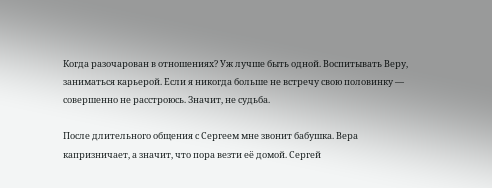Когда разочарован в отношениях? Уж лучше быть одной. Воспитывать Веру, заниматься карьерой. Если я никогда больше не встречу свою половинку — совершенно не расстроюсь. Значит, не судьба.

После длительного общения с Сергеем мне звонит бабушка. Вера капризничает, а значит, что пора везти её домой. Сергей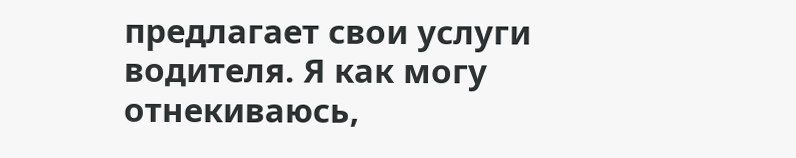предлагает свои услуги водителя. Я как могу отнекиваюсь,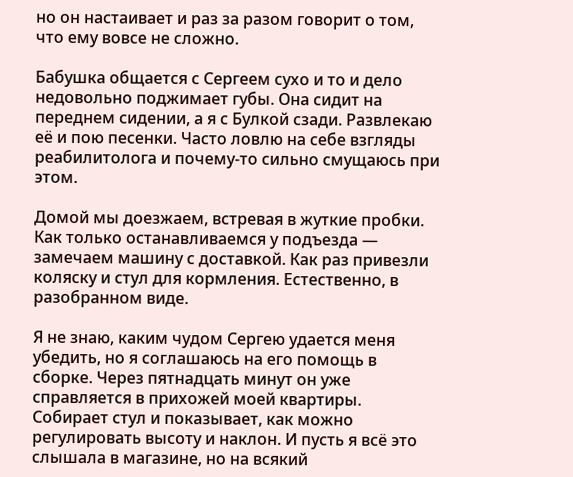но он настаивает и раз за разом говорит о том, что ему вовсе не сложно.

Бабушка общается с Сергеем сухо и то и дело недовольно поджимает губы. Она сидит на переднем сидении, а я с Булкой сзади. Развлекаю её и пою песенки. Часто ловлю на себе взгляды реабилитолога и почему-то сильно смущаюсь при этом.

Домой мы доезжаем, встревая в жуткие пробки. Как только останавливаемся у подъезда — замечаем машину с доставкой. Как раз привезли коляску и стул для кормления. Естественно, в разобранном виде.

Я не знаю, каким чудом Сергею удается меня убедить, но я соглашаюсь на его помощь в сборке. Через пятнадцать минут он уже справляется в прихожей моей квартиры. Собирает стул и показывает, как можно регулировать высоту и наклон. И пусть я всё это слышала в магазине, но на всякий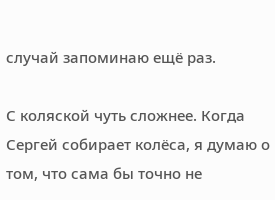случай запоминаю ещё раз.

С коляской чуть сложнее. Когда Сергей собирает колёса, я думаю о том, что сама бы точно не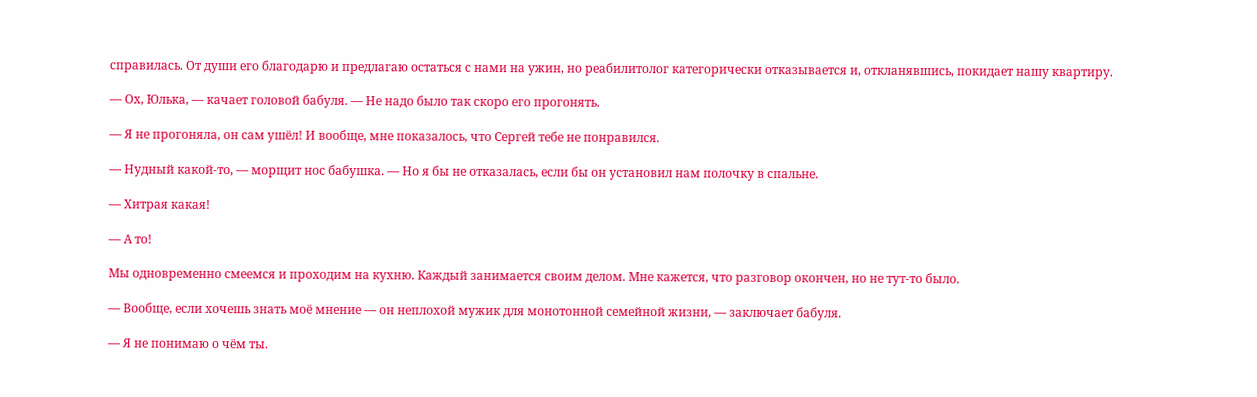справилась. От души его благодарю и предлагаю остаться с нами на ужин, но реабилитолог категорически отказывается и, откланявшись, покидает нашу квартиру.

— Ох, Юлька, — качает головой бабуля. — Не надо было так скоро его прогонять.

— Я не прогоняла, он сам ушёл! И вообще, мне показалось, что Сергей тебе не понравился.

— Нудный какой-то, — морщит нос бабушка. — Но я бы не отказалась, если бы он установил нам полочку в спальне.

— Хитрая какая!

— А то!

Мы одновременно смеемся и проходим на кухню. Каждый занимается своим делом. Мне кажется, что разговор окончен, но не тут-то было.

— Вообще, если хочешь знать моё мнение — он неплохой мужик для монотонной семейной жизни, — заключает бабуля.

— Я не понимаю о чём ты.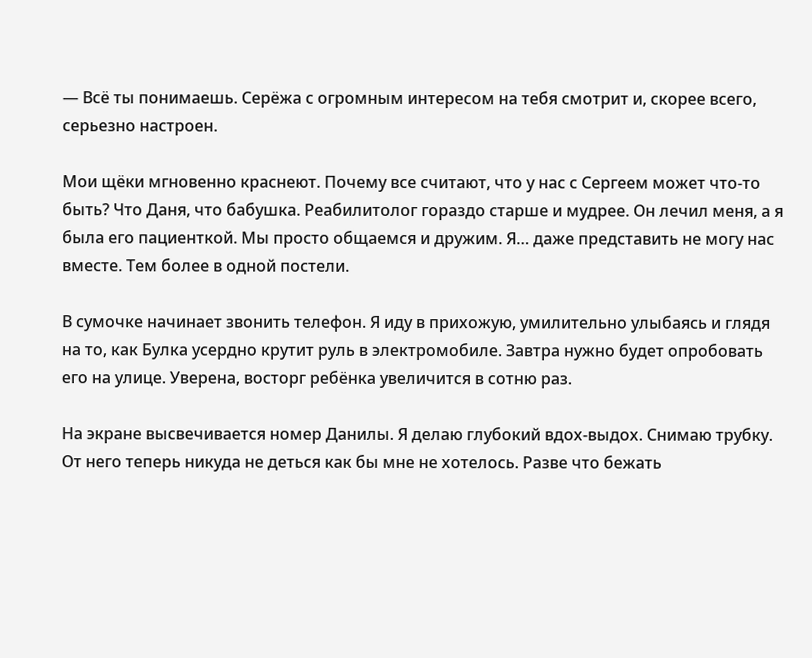— Всё ты понимаешь. Серёжа с огромным интересом на тебя смотрит и, скорее всего, серьезно настроен.

Мои щёки мгновенно краснеют. Почему все считают, что у нас с Сергеем может что-то быть? Что Даня, что бабушка. Реабилитолог гораздо старше и мудрее. Он лечил меня, а я была его пациенткой. Мы просто общаемся и дружим. Я… даже представить не могу нас вместе. Тем более в одной постели.

В сумочке начинает звонить телефон. Я иду в прихожую, умилительно улыбаясь и глядя на то, как Булка усердно крутит руль в электромобиле. Завтра нужно будет опробовать его на улице. Уверена, восторг ребёнка увеличится в сотню раз.

На экране высвечивается номер Данилы. Я делаю глубокий вдох-выдох. Снимаю трубку. От него теперь никуда не деться как бы мне не хотелось. Разве что бежать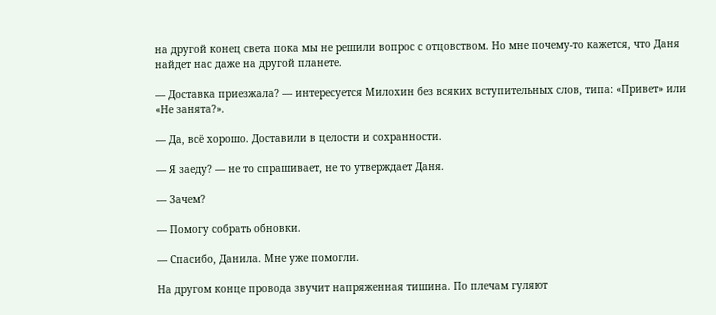на другой конец света пока мы не решили вопрос с отцовством. Но мне почему-то кажется, что Даня найдет нас даже на другой планете.

— Доставка приезжала? — интересуется Милохин без всяких вступительных слов, типа: «Привет» или «Не занята?».

— Да, всё хорошо. Доставили в целости и сохранности.

— Я заеду? — не то спрашивает, не то утверждает Даня.

— Зачем?

— Помогу собрать обновки.

— Спасибо, Данила. Мне уже помогли.

На другом конце провода звучит напряженная тишина. По плечам гуляют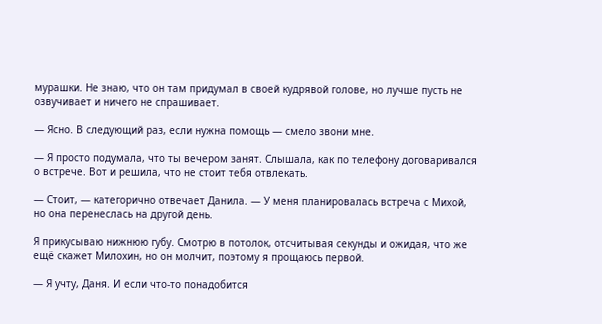мурашки. Не знаю, что он там придумал в своей кудрявой голове, но лучше пусть не озвучивает и ничего не спрашивает.

— Ясно. В следующий раз, если нужна помощь — смело звони мне.

— Я просто подумала, что ты вечером занят. Слышала, как по телефону договаривался о встрече. Вот и решила, что не стоит тебя отвлекать.

— Стоит, — категорично отвечает Данила. — У меня планировалась встреча с Михой, но она перенеслась на другой день.

Я прикусываю нижнюю губу. Смотрю в потолок, отсчитывая секунды и ожидая, что же ещё скажет Милохин, но он молчит, поэтому я прощаюсь первой.

— Я учту, Даня. И если что-то понадобится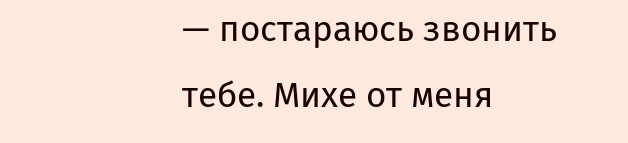— постараюсь звонить тебе. Михе от меня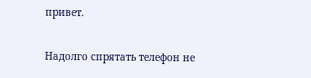привет.

Надолго спрятать телефон не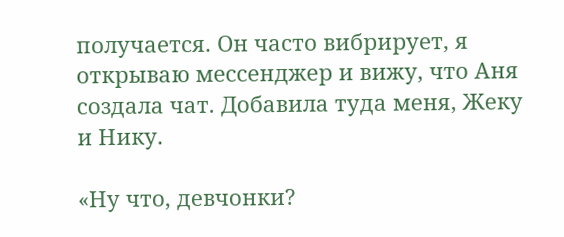получается. Он часто вибрирует, я открываю мессенджер и вижу, что Аня создала чат. Добавила туда меня, Жеку и Нику.

«Ну что, девчонки?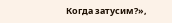Когда затусим?»,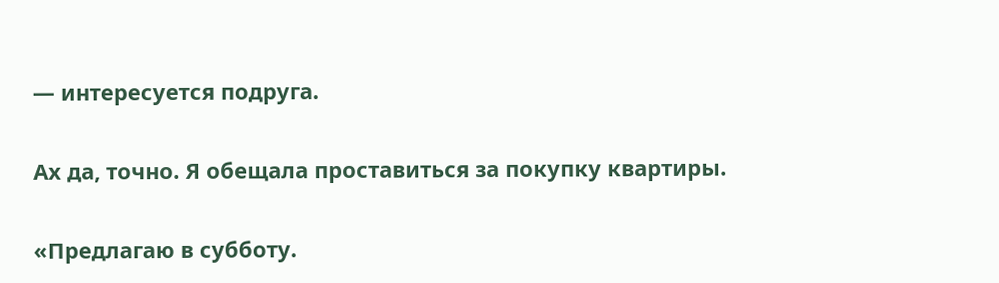— интересуется подруга.

Ах да, точно. Я обещала проставиться за покупку квартиры.

«Предлагаю в субботу.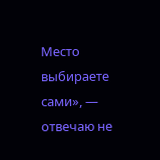Место выбираете сами», — отвечаю не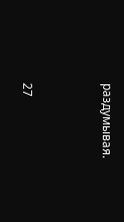раздумывая.



27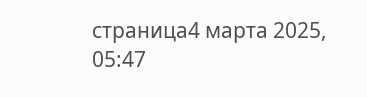страница4 марта 2025, 05:47